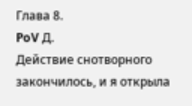Глава 8.
PoV Д.
Действие снотворного закончилось, и я открыла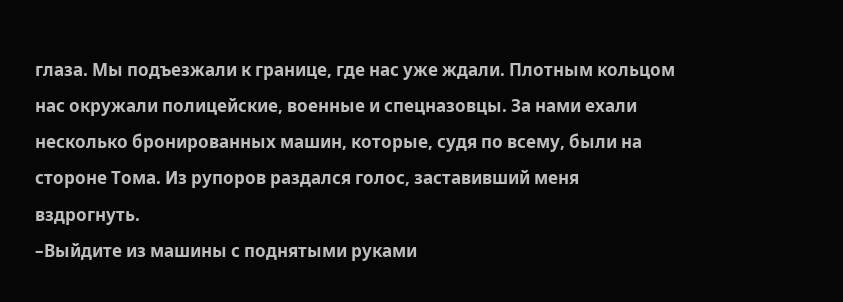глаза. Мы подъезжали к границе, где нас уже ждали. Плотным кольцом нас окружали полицейские, военные и спецназовцы. За нами ехали несколько бронированных машин, которые, судя по всему, были на стороне Тома. Из рупоров раздался голос, заставивший меня вздрогнуть.
–Выйдите из машины с поднятыми руками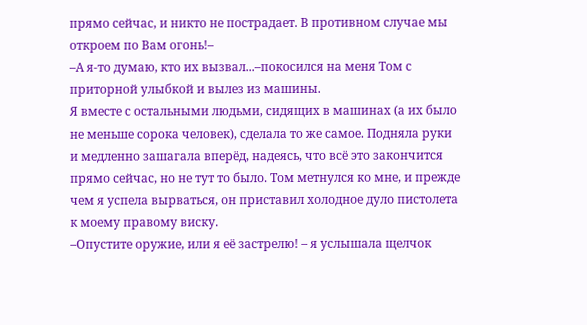прямо сейчас, и никто не пострадает. В противном случае мы откроем по Вам огонь!–
–А я-то думаю, кто их вызвал...–покосился на меня Том с приторной улыбкой и вылез из машины.
Я вместе с остальными людьми, сидящих в машинах (а их было не меньше сорока человек), сделала то же самое. Подняла руки и медленно зашагала вперёд, надеясь, что всё это закончится прямо сейчас, но не тут то было. Том метнулся ко мне, и прежде чем я успела вырваться, он приставил холодное дуло пистолета к моему правому виску.
–Опустите оружие, или я её застрелю! – я услышала щелчок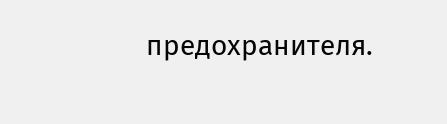предохранителя.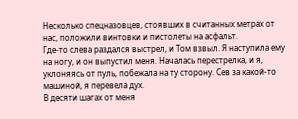Несколько спецназовцев, стоявших в считанных метрах от нас, положили винтовки и пистолеты на асфальт.
Где-то слева раздался выстрел, и Том взвыл. Я наступила ему на ногу, и он выпустил меня. Началась перестрелка, и я, уклоняясь от пуль, побежала на ту сторону. Сев за какой-то машиной, я перевела дух.
В десяти шагах от меня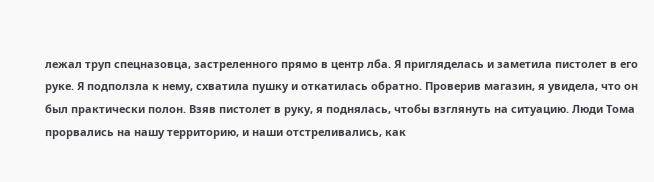лежал труп спецназовца, застреленного прямо в центр лба. Я пригляделась и заметила пистолет в его руке. Я подползла к нему, схватила пушку и откатилась обратно. Проверив магазин, я увидела, что он был практически полон. Взяв пистолет в руку, я поднялась, чтобы взглянуть на ситуацию. Люди Тома прорвались на нашу территорию, и наши отстреливались, как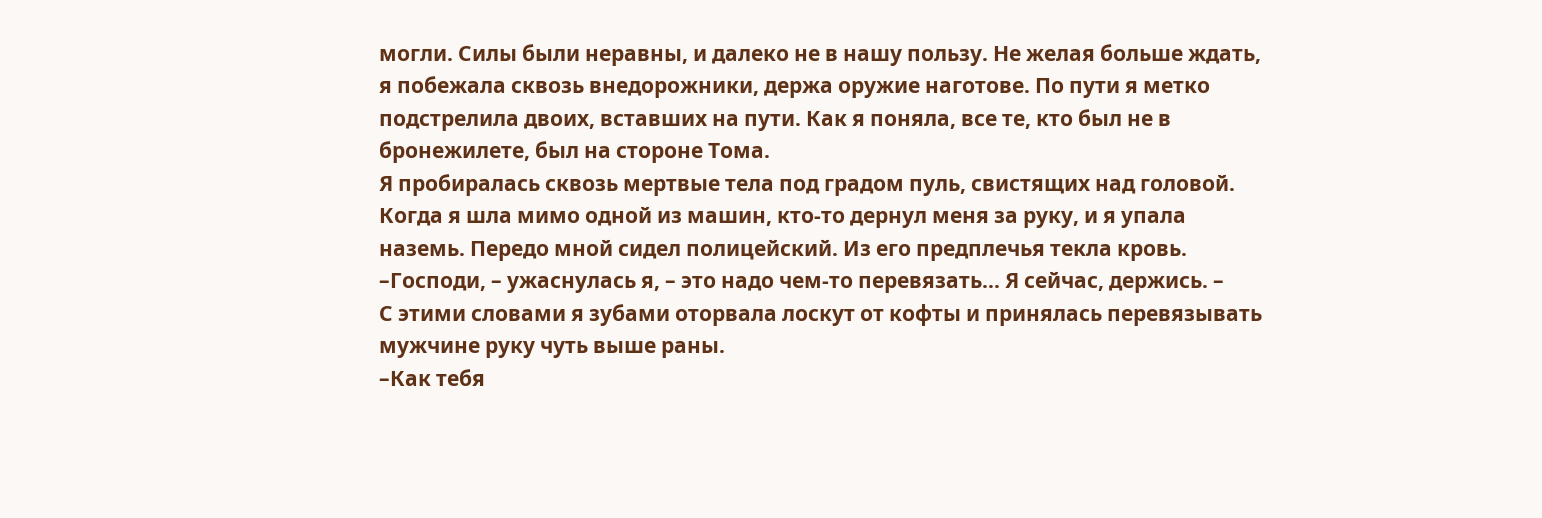могли. Силы были неравны, и далеко не в нашу пользу. Не желая больше ждать, я побежала сквозь внедорожники, держа оружие наготове. По пути я метко подстрелила двоих, вставших на пути. Как я поняла, все те, кто был не в бронежилете, был на стороне Тома.
Я пробиралась сквозь мертвые тела под градом пуль, свистящих над головой. Когда я шла мимо одной из машин, кто-то дернул меня за руку, и я упала наземь. Передо мной сидел полицейский. Из его предплечья текла кровь.
–Господи, – ужаснулась я, – это надо чем-то перевязать... Я сейчас, держись. –
С этими словами я зубами оторвала лоскут от кофты и принялась перевязывать мужчине руку чуть выше раны.
–Как тебя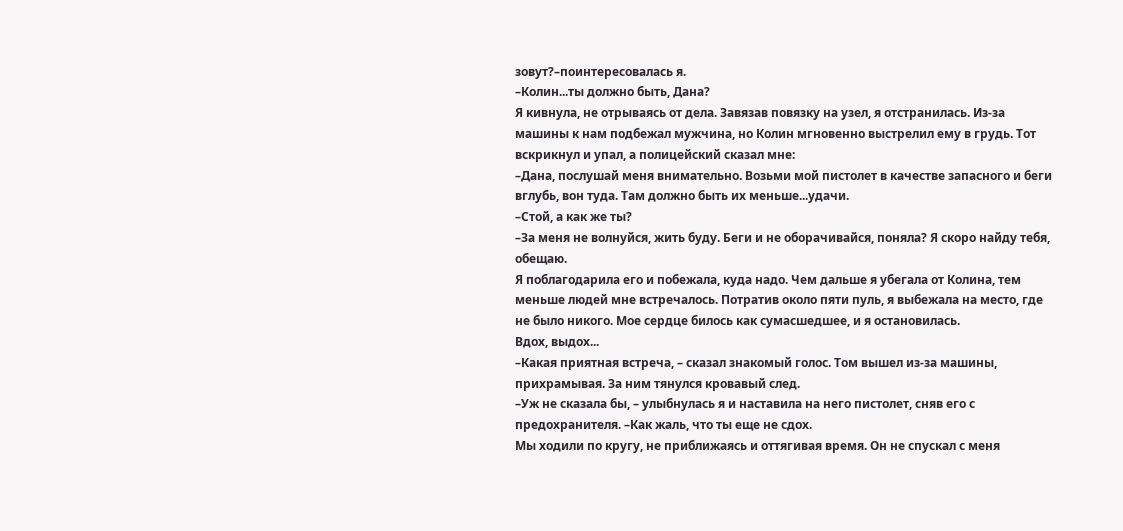зовут?–поинтересовалась я.
–Колин...ты должно быть, Дана?
Я кивнула, не отрываясь от дела. Завязав повязку на узел, я отстранилась. Из-за машины к нам подбежал мужчина, но Колин мгновенно выстрелил ему в грудь. Тот вскрикнул и упал, а полицейский сказал мне:
–Дана, послушай меня внимательно. Возьми мой пистолет в качестве запасного и беги вглубь, вон туда. Там должно быть их меньше...удачи.
–Стой, а как же ты?
–За меня не волнуйся, жить буду. Беги и не оборачивайся, поняла? Я скоро найду тебя, обещаю.
Я поблагодарила его и побежала, куда надо. Чем дальше я убегала от Колина, тем меньше людей мне встречалось. Потратив около пяти пуль, я выбежала на место, где не было никого. Мое сердце билось как сумасшедшее, и я остановилась.
Вдох, выдох...
–Какая приятная встреча, – сказал знакомый голос. Том вышел из-за машины, прихрамывая. За ним тянулся кровавый след.
–Уж не сказала бы, – улыбнулась я и наставила на него пистолет, сняв его с предохранителя. –Как жаль, что ты еще не сдох.
Мы ходили по кругу, не приближаясь и оттягивая время. Он не спускал с меня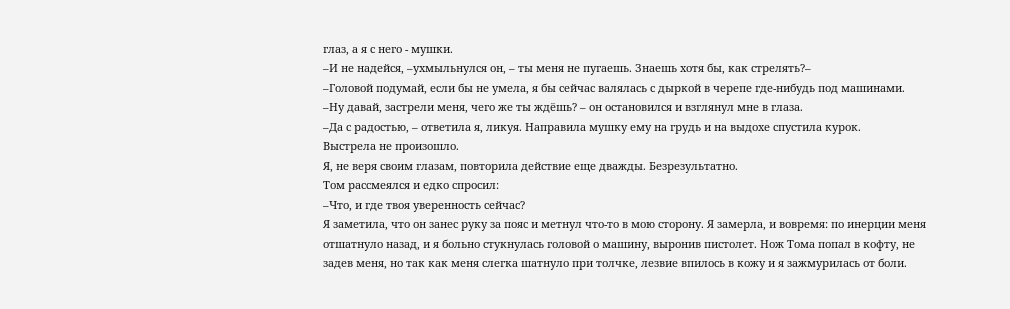глаз, а я с него - мушки.
–И не надейся, –ухмыльнулся он, – ты меня не пугаешь. Знаешь хотя бы, как стрелять?–
–Головой подумай, если бы не умела, я бы сейчас валялась с дыркой в черепе где-нибудь под машинами.
–Ну давай, застрели меня, чего же ты ждёшь? – он остановился и взглянул мне в глаза.
–Да с радостью, – ответила я, ликуя. Направила мушку ему на грудь и на выдохе спустила курок.
Выстрела не произошло.
Я, не веря своим глазам, повторила действие еще дважды. Безрезультатно.
Том рассмеялся и едко спросил:
–Что, и где твоя уверенность сейчас?
Я заметила, что он занес руку за пояс и метнул что-то в мою сторону. Я замерла, и вовремя: по инерции меня отшатнуло назад, и я больно стукнулась головой о машину, выронив пистолет. Нож Тома попал в кофту, не задев меня, но так как меня слегка шатнуло при толчке, лезвие впилось в кожу и я зажмурилась от боли.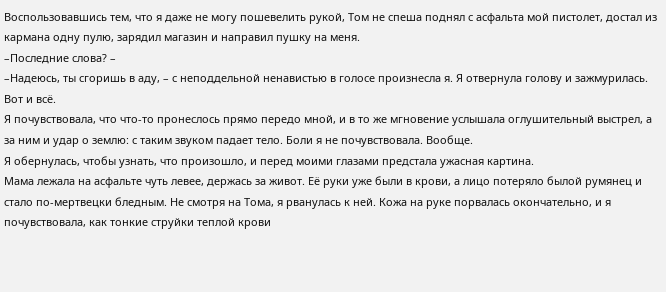Воспользовавшись тем, что я даже не могу пошевелить рукой, Том не спеша поднял с асфальта мой пистолет, достал из кармана одну пулю, зарядил магазин и направил пушку на меня.
–Последние слова? –
–Надеюсь, ты сгоришь в аду, – с неподдельной ненавистью в голосе произнесла я. Я отвернула голову и зажмурилась.
Вот и всё.
Я почувствовала, что что-то пронеслось прямо передо мной, и в то же мгновение услышала оглушительный выстрел, а за ним и удар о землю: с таким звуком падает тело. Боли я не почувствовала. Вообще.
Я обернулась, чтобы узнать, что произошло, и перед моими глазами предстала ужасная картина.
Мама лежала на асфальте чуть левее, держась за живот. Её руки уже были в крови, а лицо потеряло былой румянец и стало по-мертвецки бледным. Не смотря на Тома, я рванулась к ней. Кожа на руке порвалась окончательно, и я почувствовала, как тонкие струйки теплой крови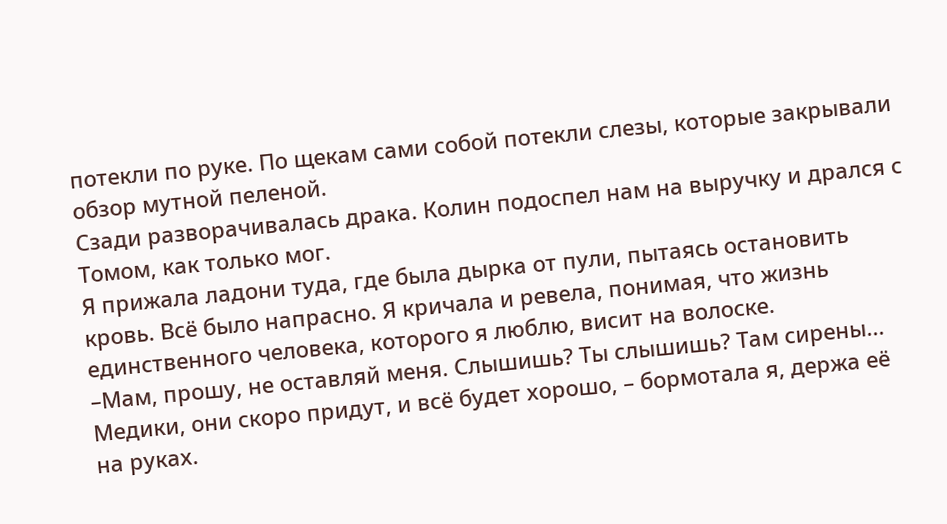потекли по руке. По щекам сами собой потекли слезы, которые закрывали обзор мутной пеленой.
Сзади разворачивалась драка. Колин подоспел нам на выручку и дрался с Томом, как только мог.
Я прижала ладони туда, где была дырка от пули, пытаясь остановить кровь. Всё было напрасно. Я кричала и ревела, понимая, что жизнь единственного человека, которого я люблю, висит на волоске.
–Мам, прошу, не оставляй меня. Слышишь? Ты слышишь? Там сирены... Медики, они скоро придут, и всё будет хорошо, – бормотала я, держа её на руках.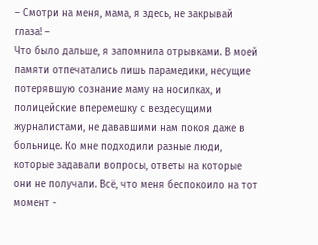– Смотри на меня, мама, я здесь, не закрывай глаза! –
Что было дальше, я запомнила отрывками. В моей памяти отпечатались лишь парамедики, несущие потерявшую сознание маму на носилках, и полицейские вперемешку с вездесущими журналистами, не дававшими нам покоя даже в больнице. Ко мне подходили разные люди, которые задавали вопросы, ответы на которые они не получали. Всё, что меня беспокоило на тот момент -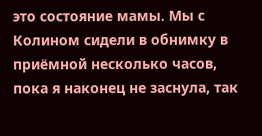это состояние мамы. Мы с Колином сидели в обнимку в приёмной несколько часов, пока я наконец не заснула, так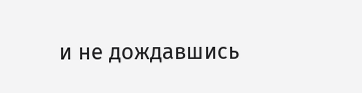и не дождавшись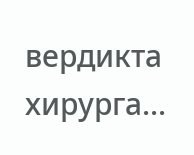вердикта хирурга...